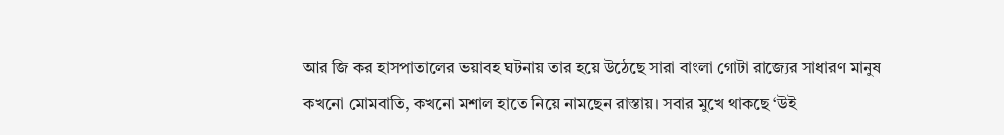আর জি কর হাসপাতালের ভয়াবহ ঘটনায় তার হয়ে উঠেছে সারা বাংলা গোটা রাজ্যের সাধারণ মানুষ কখনো মোমবাতি, কখনো মশাল হাতে নিয়ে নামছেন রাস্তায়। সবার মুখে থাকছে ‘উই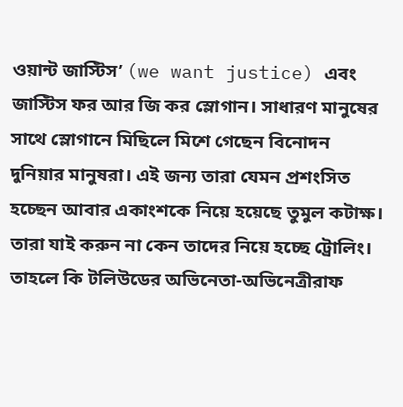ওয়ান্ট জাস্টিস’ (we want justice) এবং জাস্টিস ফর আর জি কর স্লোগান। সাধারণ মানুষের সাথে স্লোগানে মিছিলে মিশে গেছেন বিনোদন দুনিয়ার মানুষরা। এই জন্য তারা যেমন প্রশংসিত হচ্ছেন আবার একাংশকে নিয়ে হয়েছে তুমুল কটাক্ষ। তারা যাই করুন না কেন তাদের নিয়ে হচ্ছে ট্রোলিং। তাহলে কি টলিউডের অভিনেতা-অভিনেত্রীরাফ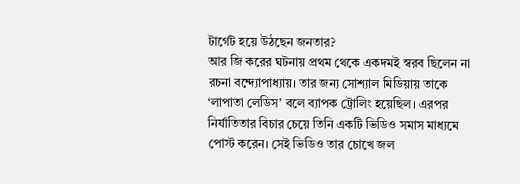টার্গেট হয়ে উঠছেন জনতার?
আর জি করের ঘটনায় প্রথম থেকে একদমই স্বরব ছিলেন না রচনা বন্দ্যোপাধ্যায়। তার জন্য সোশ্যাল মিডিয়ায় তাকে ‘লাপাতা লেডিস’ বলে ব্যাপক ট্রোলিং হয়েছিল। এরপর নির্যাতিতার বিচার চেয়ে তিনি একটি ভিডিও সমাস মাধ্যমে পোস্ট করেন। সেই ভিডিও তার চোখে জল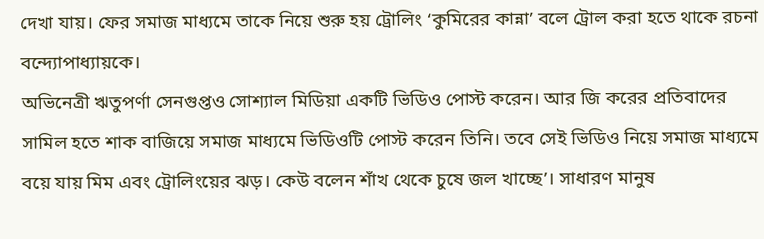দেখা যায়। ফের সমাজ মাধ্যমে তাকে নিয়ে শুরু হয় ট্রোলিং ‘কুমিরের কান্না’ বলে ট্রোল করা হতে থাকে রচনা বন্দ্যোপাধ্যায়কে।
অভিনেত্রী ঋতুপর্ণা সেনগুপ্তও সোশ্যাল মিডিয়া একটি ভিডিও পোস্ট করেন। আর জি করের প্রতিবাদের সামিল হতে শাক বাজিয়ে সমাজ মাধ্যমে ভিডিওটি পোস্ট করেন তিনি। তবে সেই ভিডিও নিয়ে সমাজ মাধ্যমে বয়ে যায় মিম এবং ট্রোলিংয়ের ঝড়। কেউ বলেন শাঁখ থেকে চুষে জল খাচ্ছে’। সাধারণ মানুষ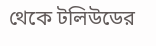থেকে টলিউডের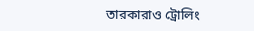তারকারাও ট্রোলিং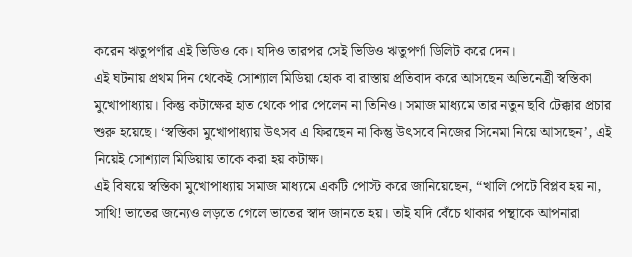করেন ঋতুপর্ণার এই ভিডিও কে। যদিও তারপর সেই ভিডিও ঋতুপর্ণা ডিলিট করে দেন।
এই ঘটনায় প্রথম দিন থেকেই সোশ্যাল মিডিয়া হোক বা রাস্তায় প্রতিবাদ করে আসছেন অভিনেত্রী স্বস্তিকা মুখোপাধ্যায়। কিন্তু কটাক্ষের হাত থেকে পার পেলেন না তিনিও। সমাজ মাধ্যমে তার নতুন ছবি টেক্কার প্রচার শুরু হয়েছে। ‘স্বস্তিকা মুখোপাধ্যায় উৎসব এ ফিরছেন না কিন্তু উৎসবে নিজের সিনেমা নিয়ে আসছেন’, এই নিয়েই সোশ্যাল মিডিয়ায় তাকে করা হয় কটাক্ষ।
এই বিষয়ে স্বস্তিকা মুখোপাধ্যায় সমাজ মাধ্যমে একটি পোস্ট করে জানিয়েছেন, “খালি পেটে বিপ্লব হয় না, সাথি! ভাতের জন্যেও লড়তে গেলে ভাতের স্বাদ জানতে হয়। তাই যদি বেঁচে থাকার পন্থাকে আপনারা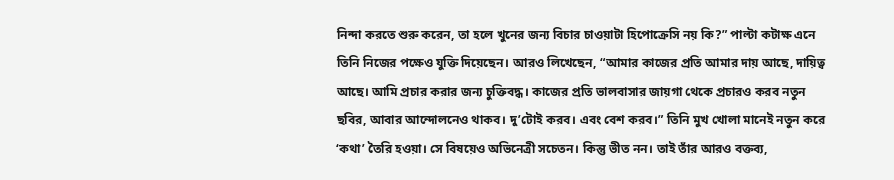নিন্দা করতে শুরু করেন, তা হলে খুনের জন্য বিচার চাওয়াটা হিপোক্রেসি নয় কি?” পাল্টা কটাক্ষ এনে তিনি নিজের পক্ষেও যুক্তি দিয়েছেন। আরও লিখেছেন, “আমার কাজের প্রতি আমার দায় আছে, দায়িত্ব আছে। আমি প্রচার করার জন্য চুক্তিবদ্ধ। কাজের প্রতি ভালবাসার জায়গা থেকে প্রচারও করব নতুন ছবির, আবার আন্দোলনেও থাকব। দু’টোই করব। এবং বেশ করব।” তিনি মুখ খোলা মানেই নতুন করে ‘কথা’ তৈরি হওয়া। সে বিষয়েও অভিনেত্রী সচেতন। কিন্তু ভীত নন। তাই তাঁর আরও বক্তব্য,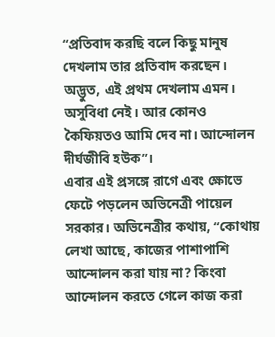“প্রতিবাদ করছি বলে কিছু মানুষ দেখলাম তার প্রতিবাদ করছেন। অদ্ভুত, এই প্রথম দেখলাম এমন। অসুবিধা নেই। আর কোনও কৈফিয়তও আমি দেব না। আন্দোলন দীর্ঘজীবি হউক”।
এবার এই প্রসঙ্গে রাগে এবং ক্ষোভে ফেটে পড়লেন অভিনেত্রী পায়েল সরকার। অভিনেত্রীর কথায়, “কোথায় লেখা আছে, কাজের পাশাপাশি আন্দোলন করা যায় না? কিংবা আন্দোলন করতে গেলে কাজ করা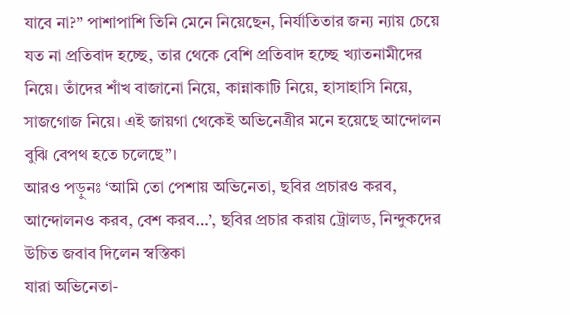যাবে না?” পাশাপাশি তিনি মেনে নিয়েছেন, নির্যাতিতার জন্য ন্যায় চেয়ে যত না প্রতিবাদ হচ্ছে, তার থেকে বেশি প্রতিবাদ হচ্ছে খ্যাতনামীদের নিয়ে। তাঁদের শাঁখ বাজানো নিয়ে, কান্নাকাটি নিয়ে, হাসাহাসি নিয়ে, সাজগোজ নিয়ে। এই জায়গা থেকেই অভিনেত্রীর মনে হয়েছে আন্দোলন বুঝি বেপথ হতে চলেছে”।
আরও পড়ুনঃ ‘আমি তো পেশায় অভিনেতা, ছবির প্রচারও করব, আন্দোলনও করব, বেশ করব…’, ছবির প্রচার করায় ট্রোলড, নিন্দুকদের উচিত জবাব দিলেন স্বস্তিকা
যারা অভিনেতা-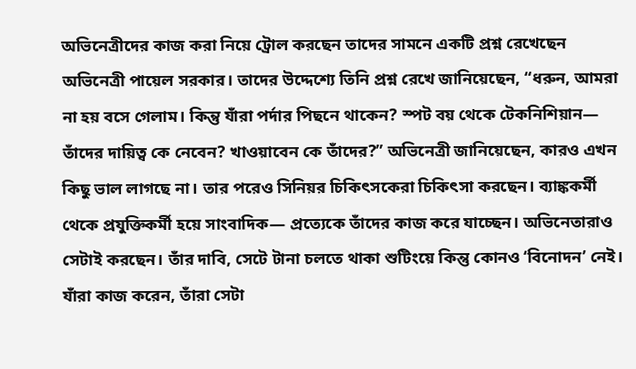অভিনেত্রীদের কাজ করা নিয়ে ট্রোল করছেন তাদের সামনে একটি প্রশ্ন রেখেছেন অভিনেত্রী পায়েল সরকার। তাদের উদ্দেশ্যে তিনি প্রশ্ন রেখে জানিয়েছেন, “ধরুন, আমরা না হয় বসে গেলাম। কিন্তু যাঁরা পর্দার পিছনে থাকেন? স্পট বয় থেকে টেকনিশিয়ান— তাঁদের দায়িত্ব কে নেবেন? খাওয়াবেন কে তাঁদের?” অভিনেত্রী জানিয়েছেন, কারও এখন কিছু ভাল লাগছে না। তার পরেও সিনিয়র চিকিৎসকেরা চিকিৎসা করছেন। ব্যাঙ্ককর্মী থেকে প্রযুক্তিকর্মী হয়ে সাংবাদিক— প্রত্যেকে তাঁদের কাজ করে যাচ্ছেন। অভিনেতারাও সেটাই করছেন। তাঁর দাবি, সেটে টানা চলতে থাকা শুটিংয়ে কিন্তু কোনও ‘বিনোদন’ নেই। যাঁরা কাজ করেন, তাঁরা সেটা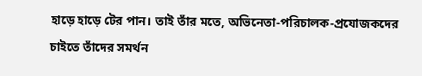হাড়ে হাড়ে টের পান। তাই তাঁর মতে, অভিনেতা-পরিচালক-প্রযোজকদের চাইতে তাঁদের সমর্থন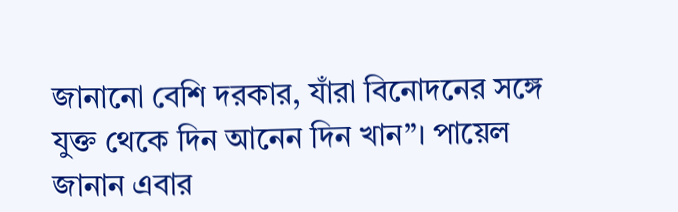জানানো বেশি দরকার, যাঁরা বিনোদনের সঙ্গে যুক্ত থেকে দিন আনেন দিন খান”। পায়েল জানান এবার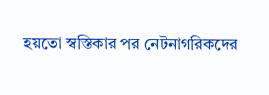হয়তো স্বস্তিকার পর নেটনাগরিকদের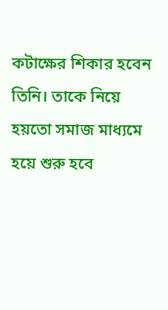কটাক্ষের শিকার হবেন তিনি। তাকে নিয়ে হয়তো সমাজ মাধ্যমে হয়ে শুরু হবে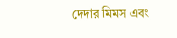দেদার মিমস এবং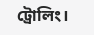ট্রোলিং।